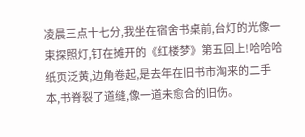凌晨三点十七分,我坐在宿舍书桌前,台灯的光像一束探照灯,钉在摊开的《红楼梦》第五回上!哈哈哈纸页泛黄,边角卷起,是去年在旧书市淘来的二手本,书脊裂了道缝,像一道未愈合的旧伤。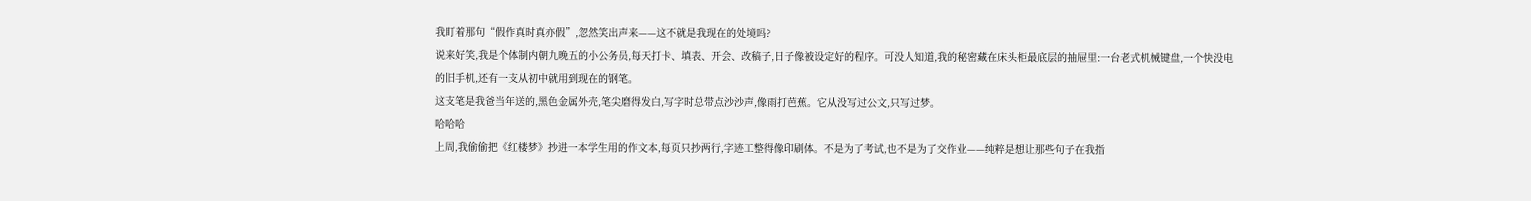我盯着那句“假作真时真亦假”,忽然笑出声来——这不就是我现在的处境吗?
说来好笑,我是个体制内朝九晚五的小公务员,每天打卡、填表、开会、改稿子,日子像被设定好的程序。可没人知道,我的秘密藏在床头柜最底层的抽屉里:一台老式机械键盘,一个快没电的旧手机,还有一支从初中就用到现在的钢笔。
这支笔是我爸当年送的,黑色金属外壳,笔尖磨得发白,写字时总带点沙沙声,像雨打芭蕉。它从没写过公文,只写过梦。
哈哈哈
上周,我偷偷把《红楼梦》抄进一本学生用的作文本,每页只抄两行,字迹工整得像印刷体。不是为了考试,也不是为了交作业——纯粹是想让那些句子在我指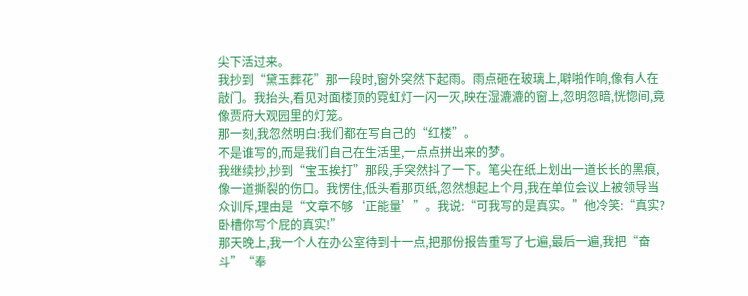尖下活过来。
我抄到“黛玉葬花”那一段时,窗外突然下起雨。雨点砸在玻璃上,噼啪作响,像有人在敲门。我抬头,看见对面楼顶的霓虹灯一闪一灭,映在湿漉漉的窗上,忽明忽暗,恍惚间,竟像贾府大观园里的灯笼。
那一刻,我忽然明白:我们都在写自己的“红楼”。
不是谁写的,而是我们自己在生活里,一点点拼出来的梦。
我继续抄,抄到“宝玉挨打”那段,手突然抖了一下。笔尖在纸上划出一道长长的黑痕,像一道撕裂的伤口。我愣住,低头看那页纸,忽然想起上个月,我在单位会议上被领导当众训斥,理由是“文章不够‘正能量’”。我说:“可我写的是真实。”他冷笑:“真实?卧槽你写个屁的真实!”
那天晚上,我一个人在办公室待到十一点,把那份报告重写了七遍,最后一遍,我把“奋斗”“奉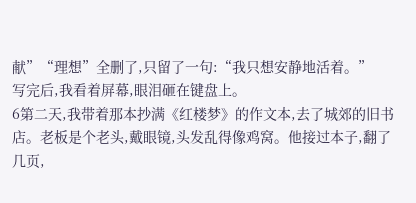献”“理想”全删了,只留了一句:“我只想安静地活着。”
写完后,我看着屏幕,眼泪砸在键盘上。
6第二天,我带着那本抄满《红楼梦》的作文本,去了城郊的旧书店。老板是个老头,戴眼镜,头发乱得像鸡窝。他接过本子,翻了几页,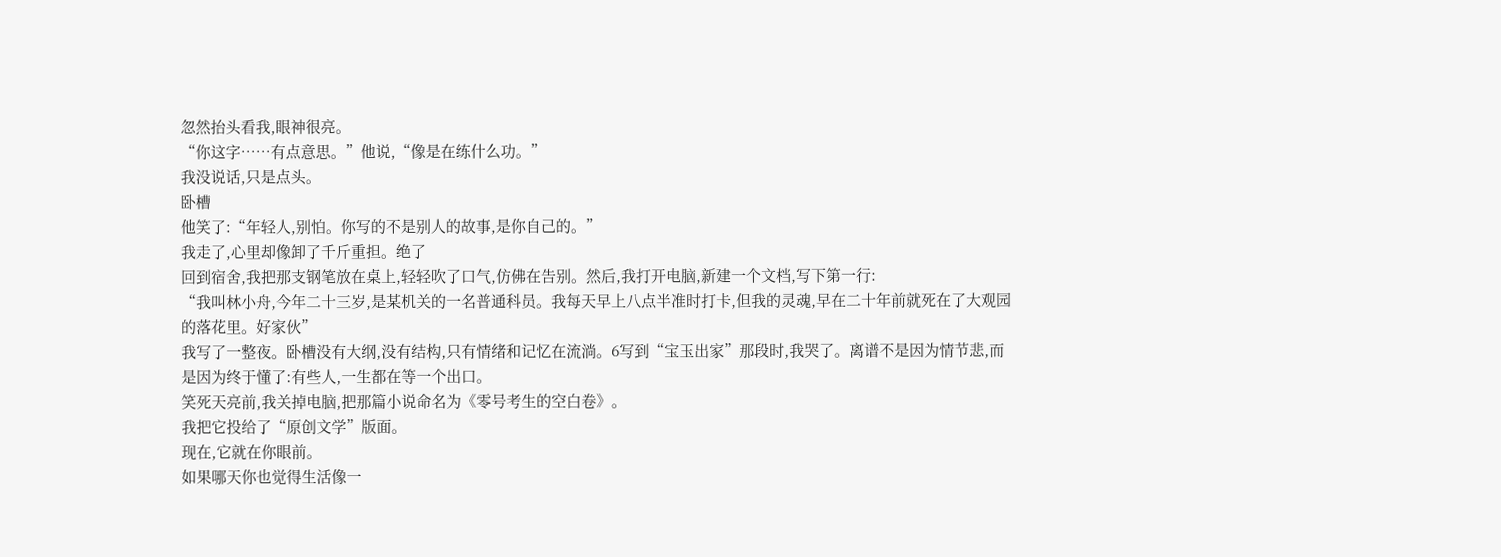忽然抬头看我,眼神很亮。
“你这字……有点意思。”他说,“像是在练什么功。”
我没说话,只是点头。
卧槽
他笑了:“年轻人,别怕。你写的不是别人的故事,是你自己的。”
我走了,心里却像卸了千斤重担。绝了
回到宿舍,我把那支钢笔放在桌上,轻轻吹了口气,仿佛在告别。然后,我打开电脑,新建一个文档,写下第一行:
“我叫林小舟,今年二十三岁,是某机关的一名普通科员。我每天早上八点半准时打卡,但我的灵魂,早在二十年前就死在了大观园的落花里。好家伙”
我写了一整夜。卧槽没有大纲,没有结构,只有情绪和记忆在流淌。6写到“宝玉出家”那段时,我哭了。离谱不是因为情节悲,而是因为终于懂了:有些人,一生都在等一个出口。
笑死天亮前,我关掉电脑,把那篇小说命名为《零号考生的空白卷》。
我把它投给了“原创文学”版面。
现在,它就在你眼前。
如果哪天你也觉得生活像一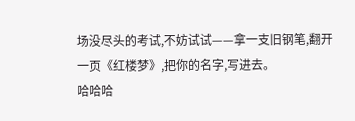场没尽头的考试,不妨试试——拿一支旧钢笔,翻开一页《红楼梦》,把你的名字,写进去。
哈哈哈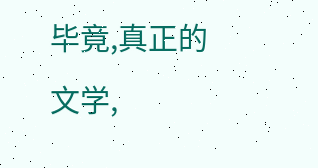毕竟,真正的文学,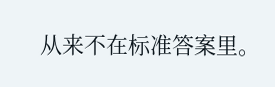从来不在标准答案里。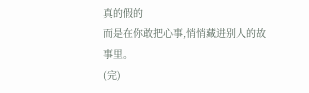真的假的
而是在你敢把心事,悄悄藏进别人的故事里。
(完)